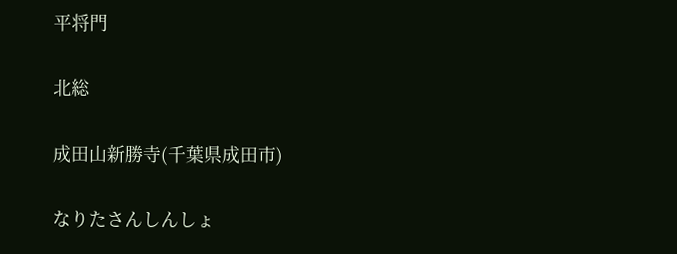平将門

北総

成田山新勝寺(千葉県成田市)

なりたさんしんしょ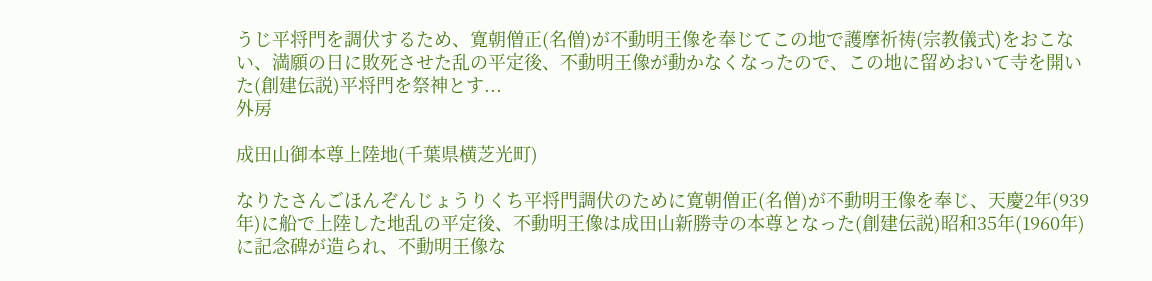うじ平将門を調伏するため、寛朝僧正(名僧)が不動明王像を奉じてこの地で護摩祈祷(宗教儀式)をおこない、満願の日に敗死させた乱の平定後、不動明王像が動かなくなったので、この地に留めおいて寺を開いた(創建伝説)平将門を祭神とす...
外房

成田山御本尊上陸地(千葉県横芝光町)

なりたさんごほんぞんじょうりくち平将門調伏のために寛朝僧正(名僧)が不動明王像を奉じ、天慶2年(939年)に船で上陸した地乱の平定後、不動明王像は成田山新勝寺の本尊となった(創建伝説)昭和35年(1960年)に記念碑が造られ、不動明王像な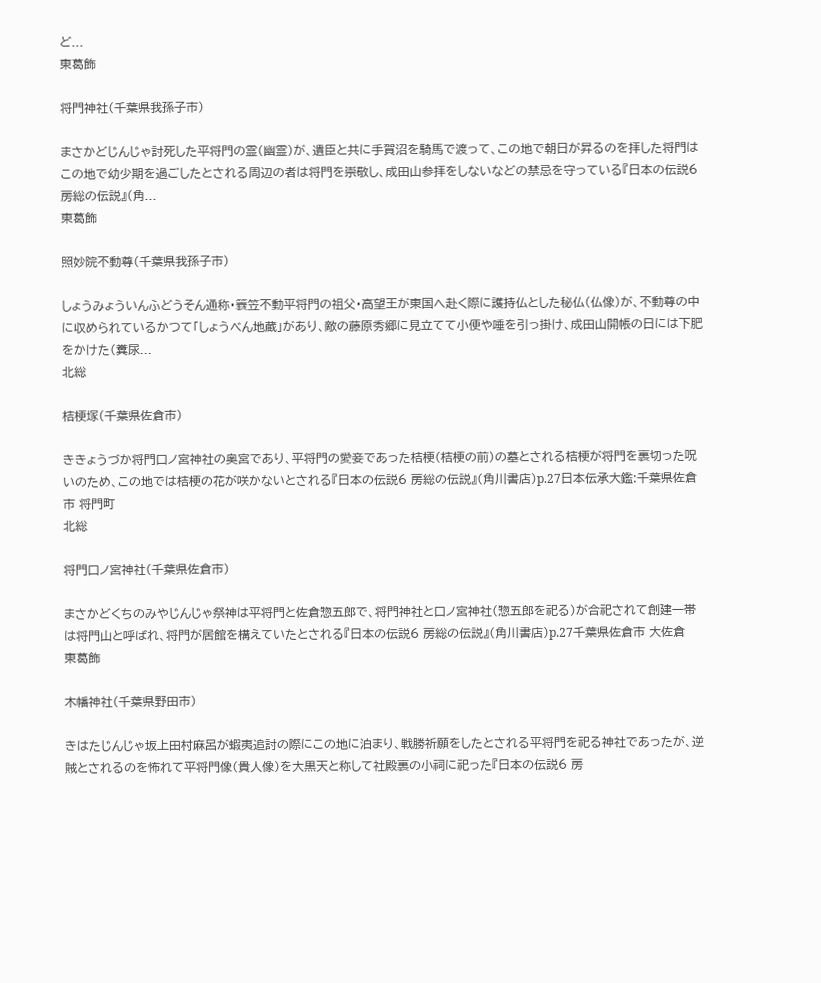ど...
東葛飾

将門神社(千葉県我孫子市)

まさかどじんじゃ討死した平将門の霊(幽霊)が、遺臣と共に手賀沼を騎馬で渡って、この地で朝日が昇るのを拝した将門はこの地で幼少期を過ごしたとされる周辺の者は将門を崇敬し、成田山参拝をしないなどの禁忌を守っている『日本の伝説6 房総の伝説』(角...
東葛飾

照妙院不動尊(千葉県我孫子市)

しょうみょういんふどうそん通称・簔笠不動平将門の祖父・高望王が東国へ赴く際に護持仏とした秘仏(仏像)が、不動尊の中に収められているかつて「しょうべん地蔵」があり、敵の藤原秀郷に見立てて小便や唾を引っ掛け、成田山開帳の日には下肥をかけた(糞尿...
北総

桔梗塚(千葉県佐倉市)

ききょうづか将門口ノ宮神社の奥宮であり、平将門の愛妾であった桔梗(桔梗の前)の墓とされる桔梗が将門を裏切った呪いのため、この地では桔梗の花が咲かないとされる『日本の伝説6 房総の伝説』(角川書店)p.27日本伝承大鑑:千葉県佐倉市 将門町
北総

将門口ノ宮神社(千葉県佐倉市)

まさかどくちのみやじんじゃ祭神は平将門と佐倉惣五郎で、将門神社と口ノ宮神社(惣五郎を祀る)が合祀されて創建一帯は将門山と呼ばれ、将門が居館を構えていたとされる『日本の伝説6 房総の伝説』(角川書店)p.27千葉県佐倉市 大佐倉
東葛飾

木幡神社(千葉県野田市)

きはたじんじゃ坂上田村麻呂が蝦夷追討の際にこの地に泊まり、戦勝祈願をしたとされる平将門を祀る神社であったが、逆賊とされるのを怖れて平将門像(貴人像)を大黒天と称して社殿裏の小祠に祀った『日本の伝説6 房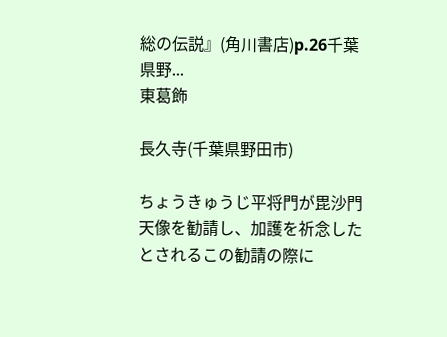総の伝説』(角川書店)p.26千葉県野...
東葛飾

長久寺(千葉県野田市)

ちょうきゅうじ平将門が毘沙門天像を勧請し、加護を祈念したとされるこの勧請の際に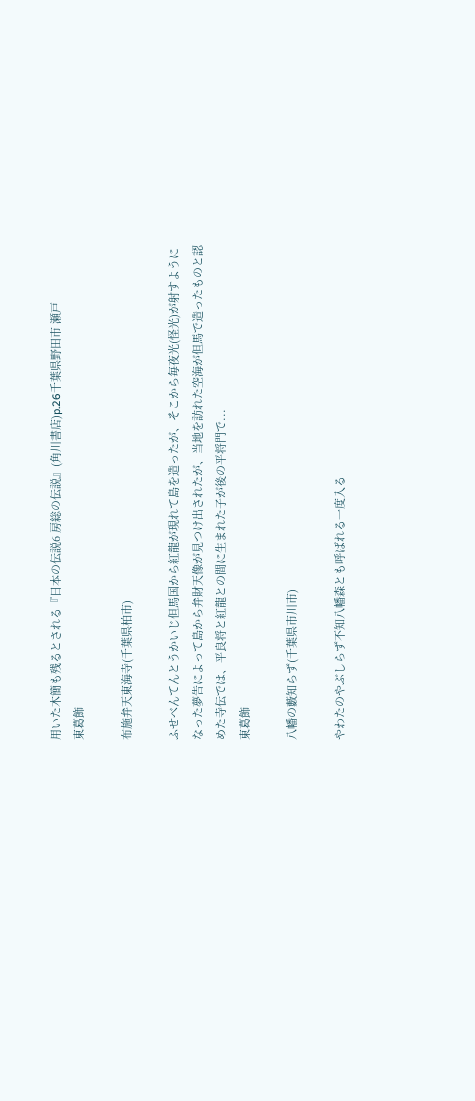用いた木簡も残るとされる『日本の伝説6 房総の伝説』(角川書店)p.26千葉県野田市 瀬戸
東葛飾

布施弁天東海寺(千葉県柏市)

ふせべんてんとうかいじ但馬国から紅龍が現れて島を造ったが、そこから毎夜光(怪光)が射すようになった夢告によって島から弁財天像が見つけ出されたが、当地を訪れた空海が但馬で造ったものと認めた寺伝では、平良将と紅龍との間に生まれた子が後の平将門で...
東葛飾

八幡の藪知らず(千葉県市川市)

やわたのやぶしらず不知八幡森とも呼ばれる一度入る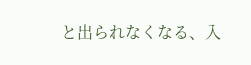と出られなくなる、入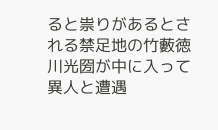ると祟りがあるとされる禁足地の竹藪徳川光圀が中に入って異人と遭遇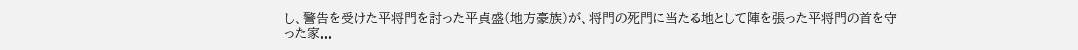し、警告を受けた平将門を討った平貞盛(地方豪族)が、将門の死門に当たる地として陣を張った平将門の首を守った家...